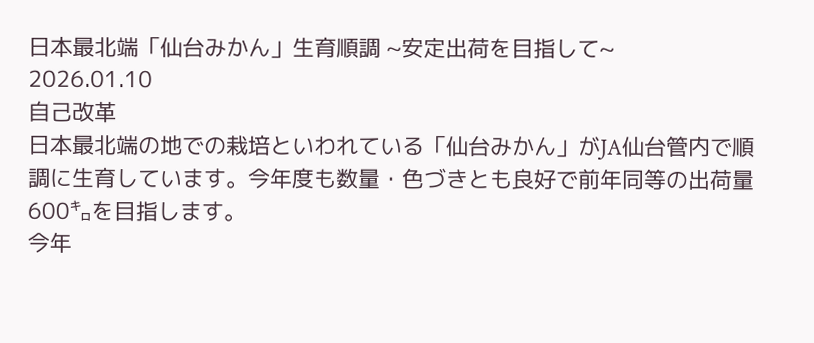日本最北端「仙台みかん」生育順調 ~安定出荷を目指して~
2026.01.10
自己改革
日本最北端の地での栽培といわれている「仙台みかん」がJA仙台管内で順調に生育しています。今年度も数量・色づきとも良好で前年同等の出荷量600㌔を目指します。
今年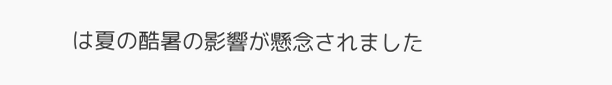は夏の酷暑の影響が懸念されました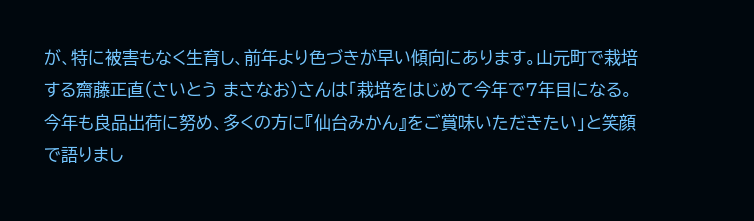が、特に被害もなく生育し、前年より色づきが早い傾向にあります。山元町で栽培する齋藤正直(さいとう まさなお)さんは「栽培をはじめて今年で7年目になる。今年も良品出荷に努め、多くの方に『仙台みかん』をご賞味いただきたい」と笑顔で語りまし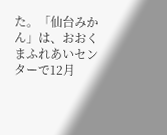た。「仙台みかん」は、おおくまふれあいセンターで12月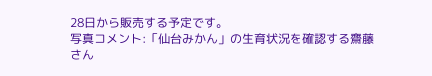28日から販売する予定です。
写真コメント:「仙台みかん」の生育状況を確認する齋藤さん